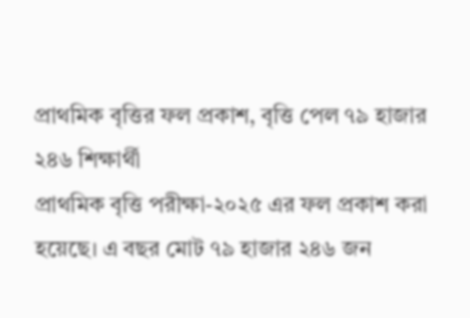প্রাথমিক বৃত্তির ফল প্রকাশ, বৃত্তি পেল ৭৯ হাজার ২৪৬ শিক্ষার্থী
প্রাথমিক বৃত্তি পরীক্ষা-২০২৫ এর ফল প্রকাশ করা হয়েছে। এ বছর মোট ৭৯ হাজার ২৪৬ জন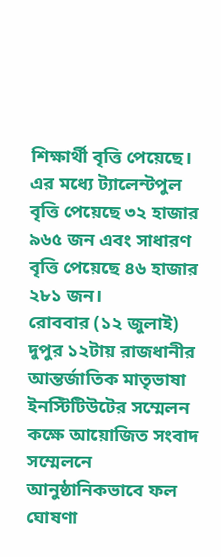শিক্ষার্থী বৃত্তি পেয়েছে। এর মধ্যে ট্যালেন্টপুল বৃত্তি পেয়েছে ৩২ হাজার ৯৬৫ জন এবং সাধারণ বৃত্তি পেয়েছে ৪৬ হাজার ২৮১ জন।
রোববার (১২ জুলাই) দুপুর ১২টায় রাজধানীর আন্তর্জাতিক মাতৃভাষা ইনস্টিটিউটের সম্মেলন কক্ষে আয়োজিত সংবাদ সম্মেলনে আনুষ্ঠানিকভাবে ফল ঘোষণা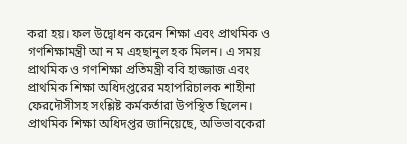করা হয়। ফল উদ্বোধন করেন শিক্ষা এবং প্রাথমিক ও গণশিক্ষামন্ত্রী আ ন ম এহছানুল হক মিলন। এ সময় প্রাথমিক ও গণশিক্ষা প্রতিমন্ত্রী ববি হাজ্জাজ এবং প্রাথমিক শিক্ষা অধিদপ্তরের মহাপরিচালক শাহীনা ফেরদৌসীসহ সংশ্লিষ্ট কর্মকর্তারা উপস্থিত ছিলেন।
প্রাথমিক শিক্ষা অধিদপ্তর জানিয়েছে, অভিভাবকেরা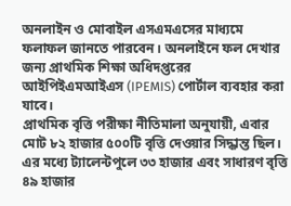অনলাইন ও মোবাইল এসএমএসের মাধ্যমে ফলাফল জানতে পারবেন। অনলাইনে ফল দেখার জন্য প্রাথমিক শিক্ষা অধিদপ্তরের আইপিইএমআইএস (IPEMIS) পোর্টাল ব্যবহার করা যাবে।
প্রাথমিক বৃত্তি পরীক্ষা নীতিমালা অনুযায়ী, এবার মোট ৮২ হাজার ৫০০টি বৃত্তি দেওয়ার সিদ্ধান্ত ছিল। এর মধ্যে ট্যালেন্টপুলে ৩৩ হাজার এবং সাধারণ বৃত্তি ৪৯ হাজার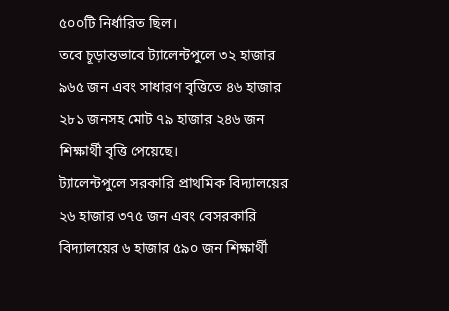৫০০টি নির্ধারিত ছিল।
তবে চূড়ান্তভাবে ট্যালেন্টপুলে ৩২ হাজার ৯৬৫ জন এবং সাধারণ বৃত্তিতে ৪৬ হাজার ২৮১ জনসহ মোট ৭৯ হাজার ২৪৬ জন শিক্ষার্থী বৃত্তি পেয়েছে।
ট্যালেন্টপুলে সরকারি প্রাথমিক বিদ্যালয়ের ২৬ হাজার ৩৭৫ জন এবং বেসরকারি বিদ্যালয়ের ৬ হাজার ৫৯০ জন শিক্ষার্থী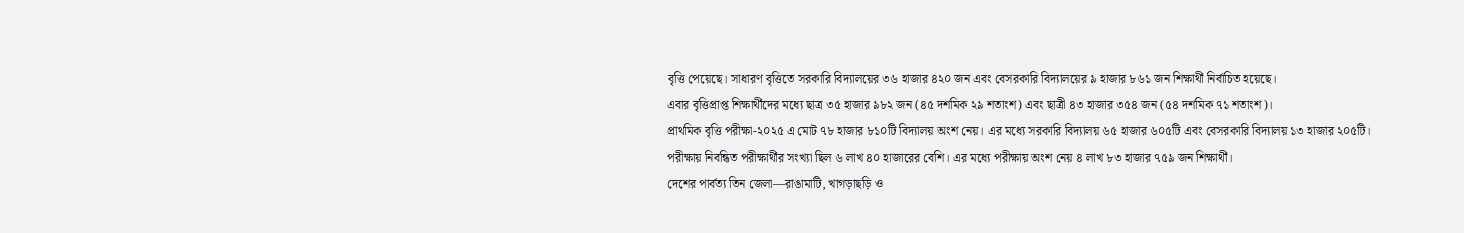বৃত্তি পেয়েছে। সাধারণ বৃত্তিতে সরকারি বিদ্যালয়ের ৩৬ হাজার ৪২০ জন এবং বেসরকারি বিদ্যালয়ের ৯ হাজার ৮৬১ জন শিক্ষার্থী নির্বাচিত হয়েছে।
এবার বৃত্তিপ্রাপ্ত শিক্ষার্থীদের মধ্যে ছাত্র ৩৫ হাজার ৯৮২ জন (৪৫ দশমিক ২৯ শতাংশ) এবং ছাত্রী ৪৩ হাজার ৩৫৪ জন (৫৪ দশমিক ৭১ শতাংশ)।
প্রাথমিক বৃত্তি পরীক্ষা-২০২৫ এ মোট ৭৮ হাজার ৮১০টি বিদ্যালয় অংশ নেয়। এর মধ্যে সরকারি বিদ্যালয় ৬৫ হাজার ৬০৫টি এবং বেসরকারি বিদ্যালয় ১৩ হাজার ২০৫টি।
পরীক্ষায় নিবন্ধিত পরীক্ষার্থীর সংখ্যা ছিল ৬ লাখ ৪০ হাজারের বেশি। এর মধ্যে পরীক্ষায় অংশ নেয় ৪ লাখ ৮৩ হাজার ৭৫৯ জন শিক্ষার্থী।
দেশের পার্বত্য তিন জেলা—রাঙামাটি, খাগড়াছড়ি ও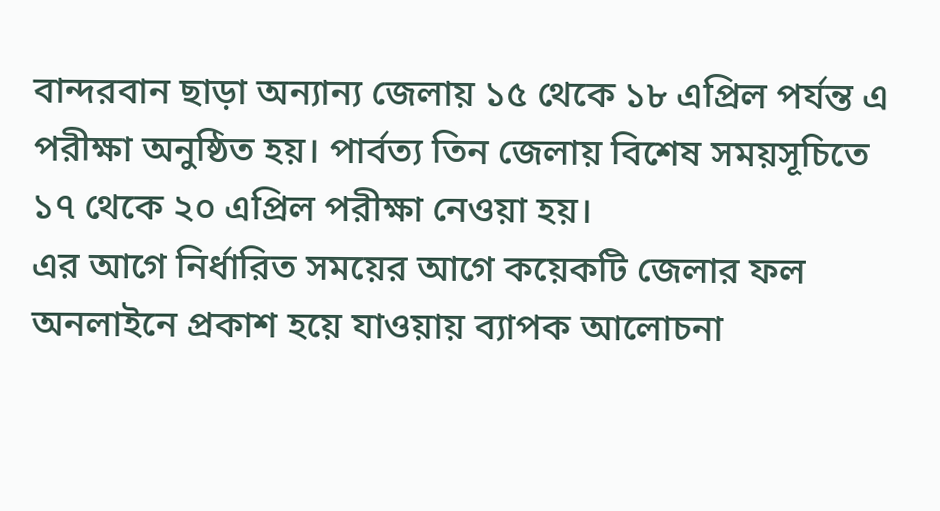বান্দরবান ছাড়া অন্যান্য জেলায় ১৫ থেকে ১৮ এপ্রিল পর্যন্ত এ পরীক্ষা অনুষ্ঠিত হয়। পার্বত্য তিন জেলায় বিশেষ সময়সূচিতে ১৭ থেকে ২০ এপ্রিল পরীক্ষা নেওয়া হয়।
এর আগে নির্ধারিত সময়ের আগে কয়েকটি জেলার ফল অনলাইনে প্রকাশ হয়ে যাওয়ায় ব্যাপক আলোচনা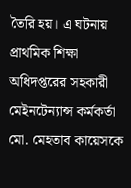তৈরি হয়। এ ঘটনায় প্রাথমিক শিক্ষা অধিদপ্তরের সহকারী মেইনটেন্যান্স কর্মকর্তা মো. মেহতাব কায়েসকে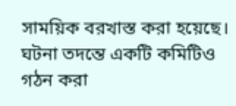সাময়িক বরখাস্ত করা হয়েছে। ঘটনা তদন্তে একটি কমিটিও গঠন করা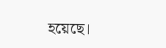হয়েছে।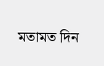মতামত দিন